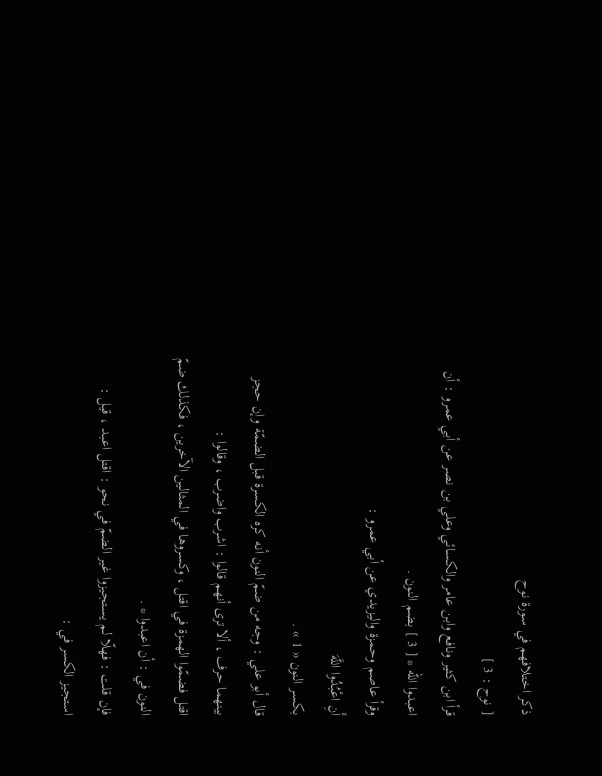ذكر اختلافهم في سورة نوح
[ نوح : 3 ]
قرأ ابن كثير ونافع وابن عامر والكسائي وعلي بن نصر عن أبي عمرو : أن اعبدوا الله * [ 3 ] بضم النون .
وقرأ عاصم وحمزة واليزيدي عن أبي عمرو :
أَنِ اعْبُدُوا اللَّهَ
بكسر النون « 1 » .
قال أبو علي : وجه من ضمّ النون أنه كره الكسرة قبل الضمّة وإن حجز بينهما حرف ، ألا ترى أنهم قالوا : اشرب واضرب ، وقالوا :
اقتل فضمّوا الهمزة في اقتل ، وكسروها في المثالين الآخرين ، فكذلك ضمّ النون في : أن اعبدوا * .
فإن قلت : فهلّا لم يستجيزوا غير الضمّ في نحو : اقتل اعبد ، قيل : استجيز الكسر في :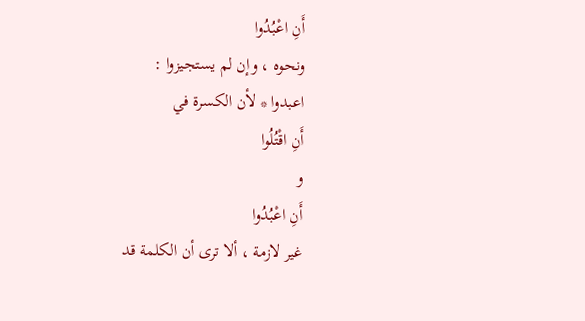أَنِ اعْبُدُوا
ونحوه ، وإن لم يستجيزوا :
اعبدوا * لأن الكسرة في
أَنِ اقْتُلُوا
و
أَنِ اعْبُدُوا
غير لازمة ، ألا ترى أن الكلمة قد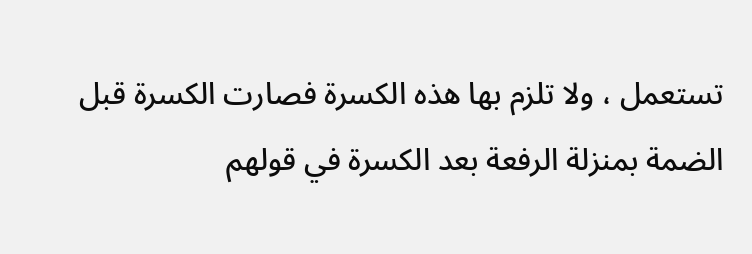تستعمل ، ولا تلزم بها هذه الكسرة فصارت الكسرة قبل الضمة بمنزلة الرفعة بعد الكسرة في قولهم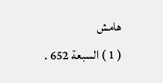هامش
( 1 ) السبعة 652 .